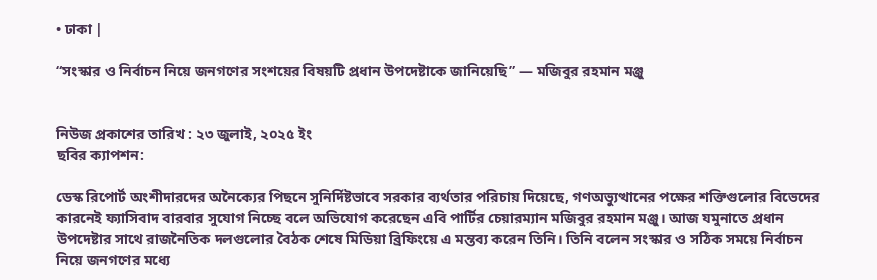• ঢাকা |

“সংস্কার ও নির্বাচন নিয়ে জনগণের সংশয়ের বিষয়টি প্রধান উপদেষ্টাকে জানিয়েছি” — মজিবুর রহমান মঞ্জু


নিউজ প্রকাশের তারিখ : ২৩ জুলাই, ২০২৫ ইং
ছবির ক্যাপশন:

ডেস্ক রিপোর্ট অংশীদারদের অনৈক্যের পিছনে সুনির্দিষ্টভাবে সরকার ব্যর্থতার পরিচায় দিয়েছে, গণঅভ্যুত্থানের পক্ষের শক্তিগুলোর বিভেদের কারনেই ফ্যাসিবাদ বারবার সুযোগ নিচ্ছে বলে অভিযোগ করেছেন এবি পার্টির চেয়ারম্যান মজিবুর রহমান মঞ্জু। আজ যমুনাতে প্রধান উপদেষ্টার সাথে রাজনৈতিক দলগুলোর বৈঠক শেষে মিডিয়া ব্রিফিংয়ে এ মন্তব্য করেন তিনি। তিনি বলেন সংস্কার ও সঠিক সময়ে নির্বাচন নিয়ে জনগণের মধ্যে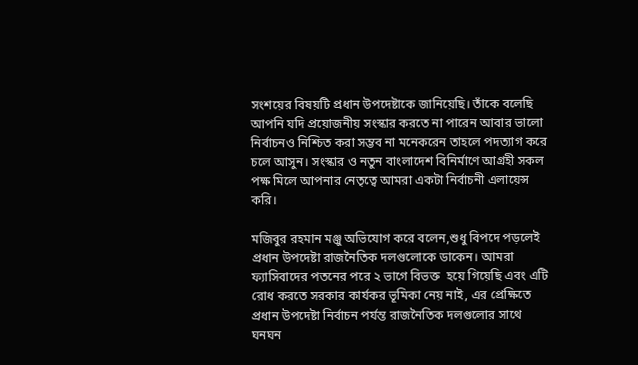সংশয়ের বিষয়টি প্রধান উপদেষ্টাকে জানিয়েছি। তাঁকে বলেছি আপনি যদি প্রয়োজনীয় সংস্কার করতে না পারেন আবার ভালো নির্বাচনও নিশ্চিত করা সম্ভব না মনেকরেন তাহলে পদত্যাগ করে চলে আসুন। সংস্কার ও নতুন বাংলাদেশ বিনির্মাণে আগ্রহী সকল পক্ষ মিলে আপনার নেতৃত্বে আমরা একটা নির্বাচনী এলায়েন্স করি।

মজিবুর রহমান মঞ্জু অভিযোগ করে বলেন,শুধু বিপদে পড়লেই প্রধান উপদেষ্টা রাজনৈতিক দলগুলোকে ডাকেন। আমরা ফ্যাসিবাদের পতনের পরে ২ ভাগে বিভক্ত  হয়ে গিয়েছি এবং এটি রোধ করতে সরকার কার্যকর ভূমিকা নেয় নাই, এর প্রেক্ষিতে প্রধান উপদেষ্টা নির্বাচন পর্যন্ত রাজনৈতিক দলগুলোর সাথে ঘনঘন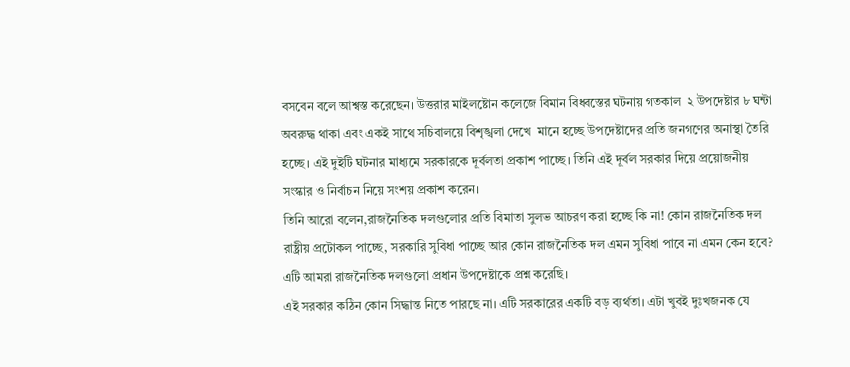বসবেন বলে আশ্বস্ত করেছেন। উত্তরার মাইলষ্টোন কলেজে বিমান বিধ্বস্তের ঘটনায় গতকাল  ২ উপদেষ্টার ৮ ঘন্টা অবরুদ্ধ থাকা এবং একই সাথে সচিবালয়ে বিশৃঙ্খলা দেখে  মানে হচ্ছে উপদেষ্টাদের প্রতি জনগণের অনাস্থা তৈরি হচ্ছে। এই দুইটি ঘটনার মাধ্যমে সরকারকে দূর্বলতা প্রকাশ পাচ্ছে। তিনি এই দূর্বল সরকার দিয়ে প্রয়োজনীয় সংস্কার ও নির্বাচন নিয়ে সংশয় প্রকাশ করেন।
তিনি আরো বলেন,রাজনৈতিক দলগুলোর প্রতি বিমাতা সুলভ আচরণ করা হচ্ছে কি না! কোন রাজনৈতিক দল রাষ্ট্রীয় প্রটোকল পাচ্ছে, সরকারি সুবিধা পাচ্ছে আর কোন রাজনৈতিক দল এমন সুবিধা পাবে না এমন কেন হবে? এটি আমরা রাজনৈতিক দলগুলো প্রধান উপদেষ্টাকে প্রশ্ন করেছি।
এই সরকার কঠিন কোন সিদ্ধান্ত নিতে পারছে না। এটি সরকারের একটি বড় ব্যর্থতা। এটা খুবই দুঃখজনক যে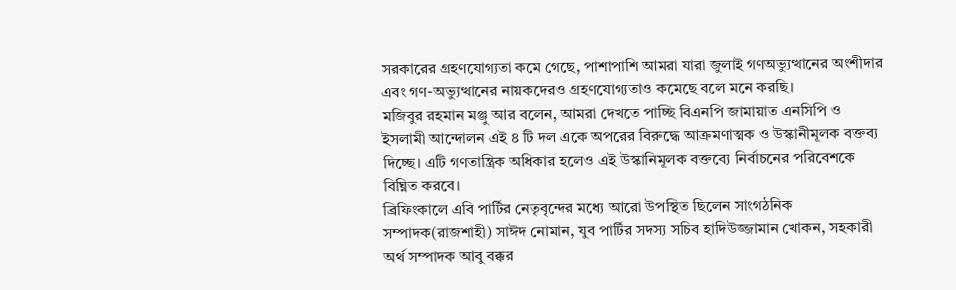সরকারের গ্রহণযোগ্যতা কমে গেছে, পাশাপাশি আমরা যারা জুলাই গণঅভ্যুত্থানের অংশীদার এবং গণ-অভ্যুত্থানের নায়কদেরও গ্রহণযোগ্যতাও কমেছে বলে মনে করছি।
মজিবুর রহমান মঞ্জু আর বলেন, আমরা দেখতে পাচ্ছি বিএনপি জামায়াত এনসিপি ও ইসলামী আন্দোলন এই ৪ টি দল একে অপরের বিরুদ্ধে আক্রমণাত্মক ও উস্কানীমূলক বক্তব্য দিচ্ছে। এটি গণতান্ত্রিক অধিকার হলেও এই উস্কানিমূলক বক্তব্যে নির্বাচনের পরিবেশকে বিঘ্নিত করবে।
ব্রিফিংকালে এবি পার্টির নেতৃবৃন্দের মধ্যে আরো উপস্থিত ছিলেন সাংগঠনিক সম্পাদক(রাজশাহী) সাঈদ নোমান, যুব পার্টির সদস্য সচিব হাদিউজ্জামান খোকন, সহকারী অর্থ সম্পাদক আবু বক্কর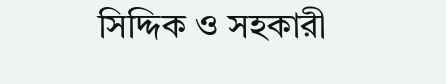সিদ্দিক ও সহকারী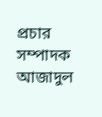প্রচার সম্পাদক আজাদুল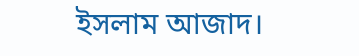ইসলাম আজাদ।